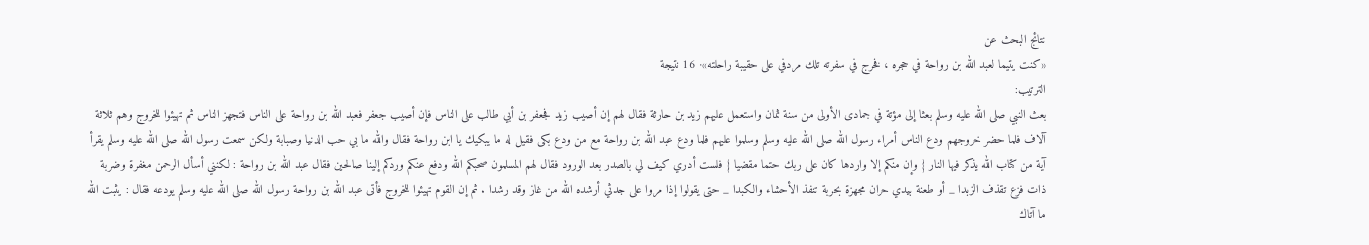نتائج البحث عن
«كنت يتيما لعبد الله بن رواحة في حجره ، فخرج في سفرته تلك مردفي على حقيبة راحلته»· 16 نتيجة
الترتيب:
بعث النبي صلى الله عليه وسلم بعثا إلى مؤتة في جمادى الأولى من سنة ثمان واستعمل عليهم زيد بن حارثة فقال لهم إن أصيب زيد فجعفر بن أبي طالب على الناس فإن أصيب جعفر فعبد الله بن رواحة على الناس فتجهز الناس ثم تهيئوا للخروج وهم ثلاثة آلاف فلما حضر خروجهم ودع الناس أمراء رسول الله صلى الله عليه وسلم وسلموا عليهم فلما ودع عبد الله بن رواحة مع من ودع بكى فقيل له ما يبكيك يا ابن رواحة فقال والله ما بي حب الدنيا وصبابة ولكن سمعت رسول الله صلى الله عليه وسلم يقرأ آية من كتاب الله يذكر فيها النار { وإن منكم إلا واردها كان على ربك حتما مقضيا } فلست أدري كيف لي بالصدر بعد الورود فقال لهم المسلمون صحبكم الله ودفع عنكم وردكم إلينا صالحين فقال عبد الله بن رواحة : لكنني أسأل الرحمن مغفرة وضربة ذات فزع تقذف الزبدا _ أو طعنة بيدي حران مجهزة بحربة تنفذ الأحشاء والكبدا _ حتى يقولوا إذا مروا على جدثي أرشده الله من غاز وقد رشدا . ثم إن القوم تهيئوا للخروج فأتى عبد الله بن رواحة رسول الله صلى الله عليه وسلم يودعه فقال : يثبت الله ما آتاك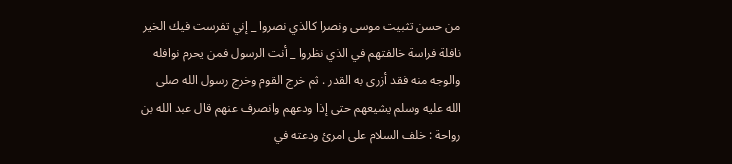من حسن تثبيت موسى ونصرا كالذي نصروا _ إني تفرست فيك الخير نافلة فراسة خالفتهم في الذي نظروا _ أنت الرسول فمن يحرم نوافله والوجه منه فقد أزرى به القدر . ثم خرج القوم وخرج رسول الله صلى الله عليه وسلم يشيعهم حتى إذا ودعهم وانصرف عنهم قال عبد الله بن رواحة : خلف السلام على امرئ ودعته في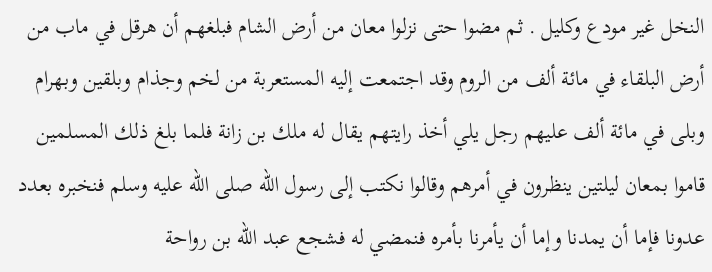النخل غير مودع وكليل . ثم مضوا حتى نزلوا معان من أرض الشام فبلغهم أن هرقل في ماب من أرض البلقاء في مائة ألف من الروم وقد اجتمعت إليه المستعربة من لخم وجذام وبلقين وبهرام وبلى في مائة ألف عليهم رجل يلي أخذ رايتهم يقال له ملك بن زانة فلما بلغ ذلك المسلمين قاموا بمعان ليلتين ينظرون في أمرهم وقالوا نكتب إلى رسول الله صلى الله عليه وسلم فنخبره بعدد عدونا فإما أن يمدنا وإما أن يأمرنا بأمره فنمضي له فشجع عبد الله بن رواحة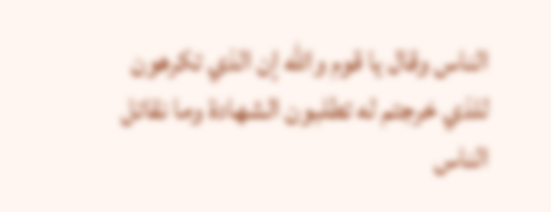الناس وقال يا قوم والله إن الذي تكرهون للذي خرجتم له تطلبون الشهادة وما نقاتل الناس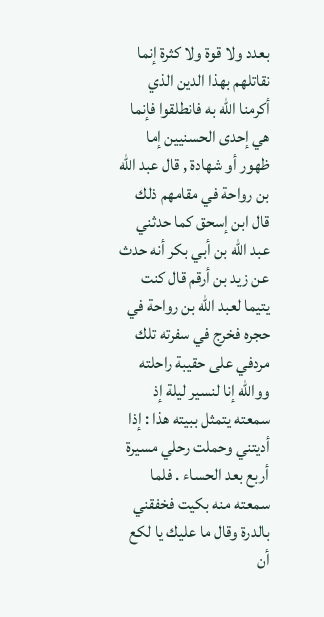بعدد ولا قوة ولا كثرة إنما نقاتلهم بهذا الدين الذي أكرمنا الله به فانطلقوا فإنما هي إحدى الحسنيين إما ظهور أو شهادة , قال عبد الله بن رواحة في مقامهم ذلك قال ابن إسحق كما حدثني عبد الله بن أبي بكر أنه حدث عن زيد بن أرقم قال كنت يتيما لعبد الله بن رواحة في حجره فخرج في سفرته تلك مردفي على حقيبة راحلته ووالله إنا لنسير ليلة إذ سمعته يتمثل ببيته هذا : إذا أديتني وحملت رحلي مسيرة أربع بعد الحساء . فلما سمعته منه بكيت فخفقني بالدرة وقال ما عليك يا لكع أن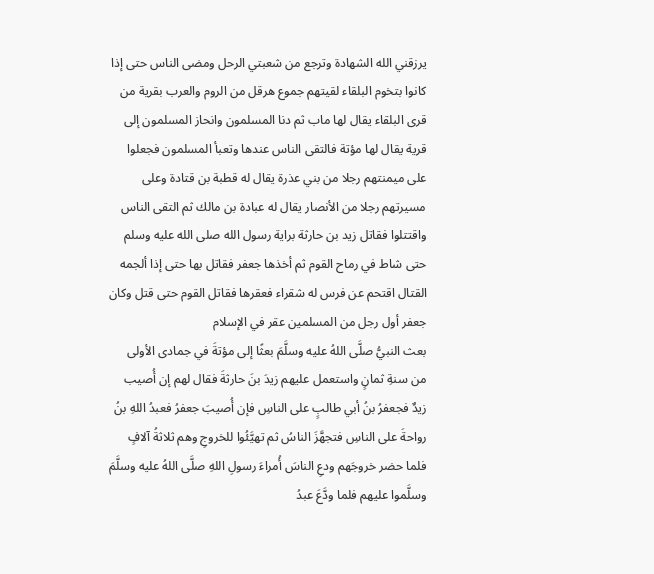يرزقني الله الشهادة وترجع من شعبتي الرحل ومضى الناس حتى إذا كانوا بتخوم البلقاء لقيتهم جموع هرقل من الروم والعرب بقرية من قرى البلقاء يقال لها ماب ثم دنا المسلمون وانحاز المسلمون إلى قرية يقال لها مؤتة فالتقى الناس عندها وتعبأ المسلمون فجعلوا على ميمنتهم رجلا من بني عذرة يقال له قطبة بن قتادة وعلى مسيرتهم رجلا من الأنصار يقال له عبادة بن مالك ثم التقى الناس واقتتلوا فقاتل زيد بن حارثة براية رسول الله صلى الله عليه وسلم حتى شاط في رماح القوم ثم أخذها جعفر فقاتل بها حتى إذا ألجمه القتال اقتحم عن فرس له شقراء فعقرها فقاتل القوم حتى قتل وكان جعفر أول رجل من المسلمين عقر في الإسلام
بعث النبيُّ صلَّى اللهُ عليه وسلَّمَ بعثًا إلى مؤتةَ في جمادى الأولى من سنةِ ثمانٍ واستعمل عليهم زيدَ بنَ حارثةَ فقال لهم إن أُصيب زيدٌ فجعفرُ بنُ أبي طالبٍ على الناسِ فإن أُصيبَ جعفرُ فعبدُ اللهِ بنُ رواحةَ على الناسِ فتجهَّزَ الناسُ ثم تهيَّئُوا للخروجِ وهم ثلاثةُ آلافٍ فلما حضر خروجَهم ودعِ الناسَ أُمراءَ رسولِ اللهِ صلَّى اللهُ عليه وسلَّمَ وسلَّموا عليهم فلما ودَّعَ عبدُ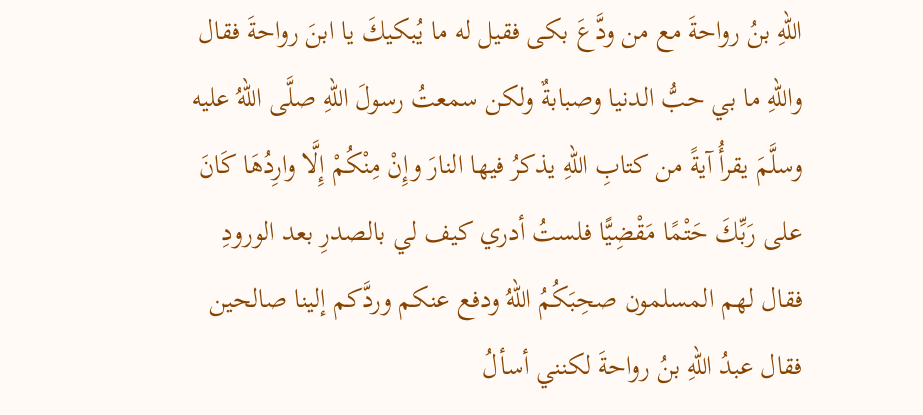اللهِ بنُ رواحةَ مع من ودَّعَ بكى فقيل له ما يُبكيكَ يا ابنَ رواحةَ فقال واللهِ ما بي حبُّ الدنيا وصبابةٌ ولكن سمعتُ رسولَ اللهِ صلَّى اللهُ عليه وسلَّمَ يقرأُ آيةً من كتابِ اللهِ يذكرُ فيها النارَ وإِنْ مِنْكُمْ إِلَّا وارِدُهَا كَانَ على رَبِّكَ حَتْمًا مَقْضِيًّا فلستُ أدري كيف لي بالصدرِ بعد الورودِ فقال لهم المسلمون صحِبَكُمُ اللهُ ودفع عنكم وردَّكم إلينا صالحين فقال عبدُ اللهِ بنُ رواحةَ لكنني أسألُ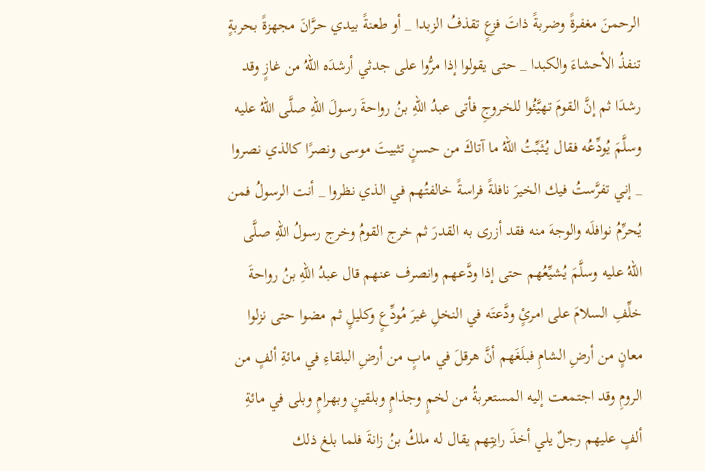الرحمنَ مغفرةً وضربةً ذاتَ فزعٍ تقذفُ الزبدا _ أو طعنةً بيدي حرَّانَ مجهزةً بحربةٍ تنفذُ الأحشاءَ والكبدا _ حتى يقولوا إذا مرُّوا على جدثي أرشدَه اللهُ من غازٍ وقد رشدَا ثم إنَّ القومَ تهيَّئُوا للخروجِ فأتى عبدُ اللهِ بنُ رواحةَ رسولَ اللهِ صلَّى اللهُ عليه وسلَّمَ يُودِّعُه فقال يُثَبِّتُ اللهُ ما آتاكَ من حسنٍ تثبيتَ موسى ونصرًا كالذي نصروا _ إني تفرَّستُ فيك الخيرَ نافلةً فراسةً خالفتُهم في الذي نظروا _ أنت الرسولُ فمن يُحرِّمُ نوافلَه والوجهَ منه فقد أزرى به القدرَ ثم خرج القومُ وخرج رسولُ اللهِ صلَّى اللهُ عليه وسلَّمَ يُشيِّعُهم حتى إذا ودَّعهم وانصرف عنهم قال عبدُ اللهِ بنُ رواحةَ خلِّفِ السلامَ على امرئٍ ودَّعتَه في النخلِ غيرَ مُودِّعٍ وكليلٍ ثم مضوا حتى نزلوا معانٍ من أرضِ الشامِ فبلَغَهم أنَّ هرقلَ في مابٍ من أرضِ البلقاءِ في مائةِ ألفٍ من الرومِ وقد اجتمعت إليه المستعربةُ من لخمٍ وجذامٍ وبلقينٍ وبهرامٍ وبلى في مائةِ ألفٍ عليهم رجلٌ يلي أخذَ رايتِهم يقال له ملكُ بنُ زانةَ فلما بلغ ذلك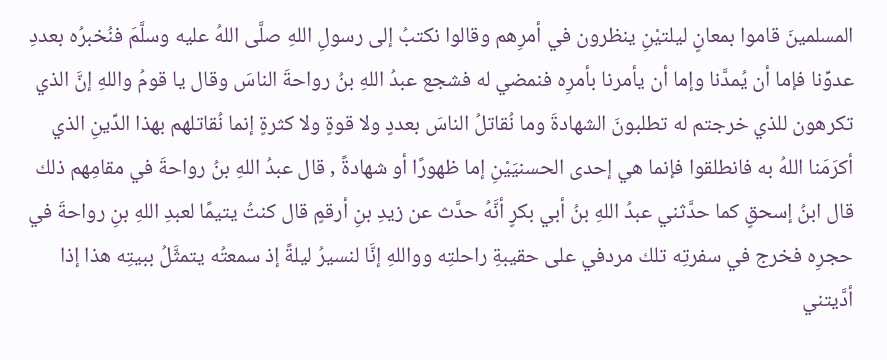المسلمينَ قاموا بمعانٍ ليلتيْنِ ينظرون في أمرِهم وقالوا نكتبُ إلى رسولِ اللهِ صلَّى اللهُ عليه وسلَّمَ فنُخبرُه بعددِ عدوِّنا فإما أن يُمدَّنا وإما أن يأمرنا بأمرِه فنمضي له فشجع عبدُ اللهِ بنُ رواحةَ الناسَ وقال يا قومُ واللهِ إنَّ الذي تكرهون للذي خرجتم له تطلبونَ الشهادةَ وما نُقاتلُ الناسَ بعددٍ ولا قوةٍ ولا كثرةٍ إنما نُقاتلهم بهذا الدِّينِ الذي أكرَمَنا اللهُ به فانطلقوا فإنما هي إحدى الحسنيَيْنِ إما ظهورًا أو شهادةً , قال عبدُ اللهِ بنُ رواحةَ في مقامِهم ذلك قال ابنُ إسحقٍ كما حدَّثني عبدُ اللهِ بنُ أبي بكرٍ أنَّهُ حدَّث عن زيدِ بنِ أرقمٍ قال كنتُ يتيمًا لعبدِ اللهِ بنِ رواحةَ في حجرِه فخرج في سفرتِه تلك مردفي على حقيبةِ راحلتِه وواللهِ إنَّا لنسيرُ ليلةً إذ سمعتُه يتمثَّلُ ببيتِه هذا إذا أدَّيتني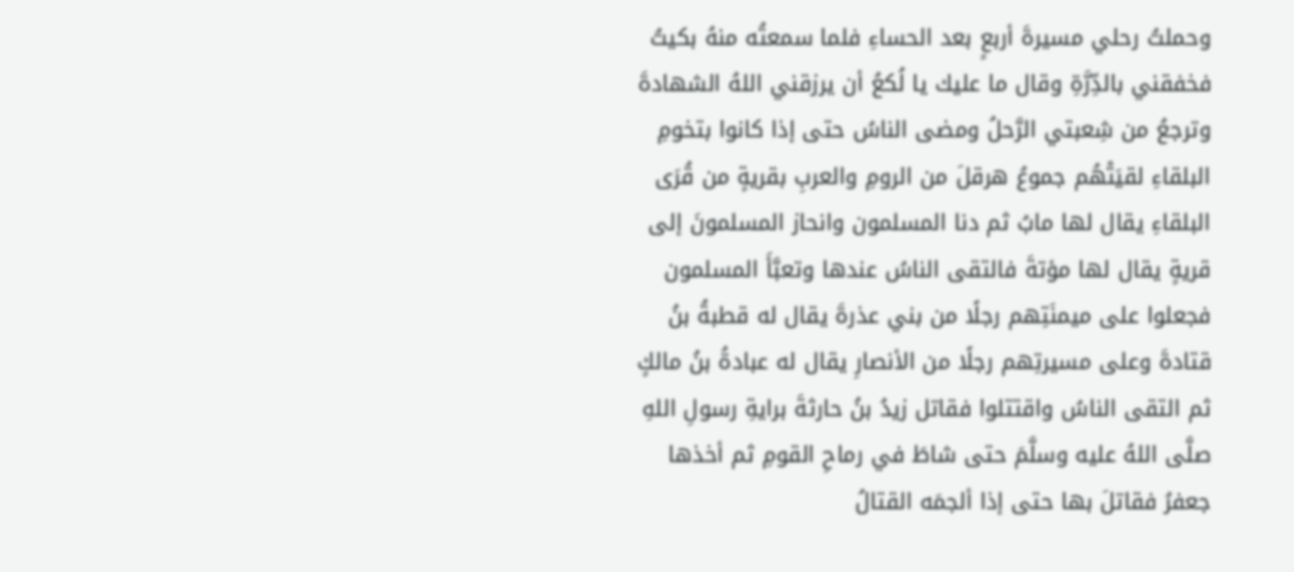وحملتُ رحلي مسيرةَ أربعٍ بعد الحساءِ فلما سمعتُه منهُ بكيتُ فخفقني بالدِّرَّةِ وقال ما عليك يا لُكعُ أن يرزقني اللهُ الشهادةَ وترجعُ من شِعبتي الرَّحلُ ومضى الناسُ حتى إذا كانوا بتخومِ البلقاءِ لقيَتْهُم جموعُ هرقلَ من الرومِ والعربِ بقريةٍ من قُرَى البلقاءِ يقال لها مابُ ثم دنا المسلمون وانحاز المسلمونَ إلى قريةٍ يقال لها مؤتةَ فالتقى الناسُ عندها وتعبَّأَ المسلمون فجعلوا على ميمنَتِهم رجلًا من بني عذرةَ يقال له قطبةُ بنُ قتادةَ وعلى مسيرتِهم رجلًا من الأنصارِ يقال له عبادةُ بنُ مالكٍ ثم التقى الناسُ واقتتلوا فقاتل زيدُ بنُ حارثةَ برايةِ رسولِ اللهِ صلَّى اللهُ عليه وسلَّمَ حتى شاطَ في رماحِ القومِ ثم أخذها جعفرُ فقاتلَ بها حتى إذا ألجمَه القتالُ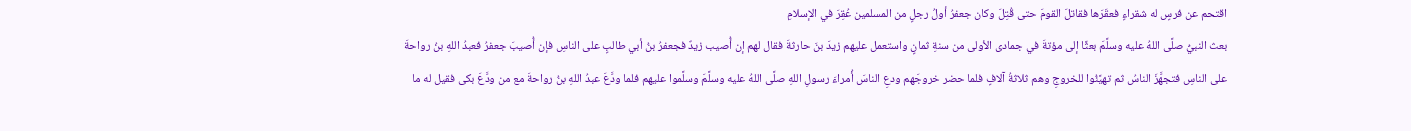اقتحم عن فرسٍ له شقراءٍ فعقَرَها فقاتلَ القومَ حتى قُتِلَ وكان جعفرُ أولُ رجلٍ من المسلمين عُقِرَ في الإسلامِ
بعث النبيُّ صلَّى اللهُ عليه وسلَّمَ بعثًا إلى مؤتةَ في جمادى الأولى من سنةِ ثمانٍ واستعمل عليهم زيدَ بنَ حارثةَ فقال لهم إن أُصيب زيدٌ فجعفرُ بنُ أبي طالبٍ على الناسِ فإن أُصيبَ جعفرُ فعبدُ اللهِ بنُ رواحةَ على الناسِ فتجهَّزَ الناسُ ثم تهيَّئُوا للخروجِ وهم ثلاثةُ آلافٍ فلما حضر خروجَهم ودعِ الناسَ أُمراءَ رسولِ اللهِ صلَّى اللهُ عليه وسلَّمَ وسلَّموا عليهم فلما ودَّعَ عبدُ اللهِ بنُ رواحةَ مع من ودَّعَ بكى فقيل له ما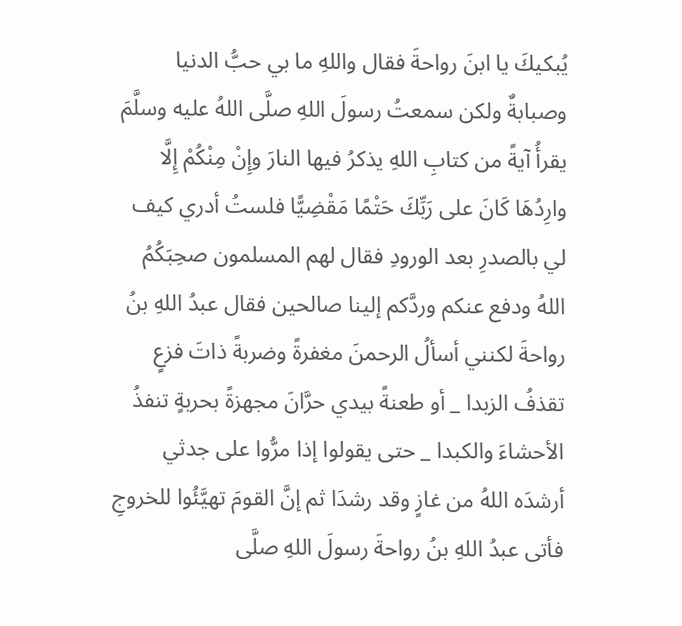يُبكيكَ يا ابنَ رواحةَ فقال واللهِ ما بي حبُّ الدنيا وصبابةٌ ولكن سمعتُ رسولَ اللهِ صلَّى اللهُ عليه وسلَّمَ يقرأُ آيةً من كتابِ اللهِ يذكرُ فيها النارَ وإِنْ مِنْكُمْ إِلَّا وارِدُهَا كَانَ على رَبِّكَ حَتْمًا مَقْضِيًّا فلستُ أدري كيف لي بالصدرِ بعد الورودِ فقال لهم المسلمون صحِبَكُمُ اللهُ ودفع عنكم وردَّكم إلينا صالحين فقال عبدُ اللهِ بنُ رواحةَ لكنني أسألُ الرحمنَ مغفرةً وضربةً ذاتَ فزعٍ تقذفُ الزبدا _ أو طعنةً بيدي حرَّانَ مجهزةً بحربةٍ تنفذُ الأحشاءَ والكبدا _ حتى يقولوا إذا مرُّوا على جدثي أرشدَه اللهُ من غازٍ وقد رشدَا ثم إنَّ القومَ تهيَّئُوا للخروجِ فأتى عبدُ اللهِ بنُ رواحةَ رسولَ اللهِ صلَّى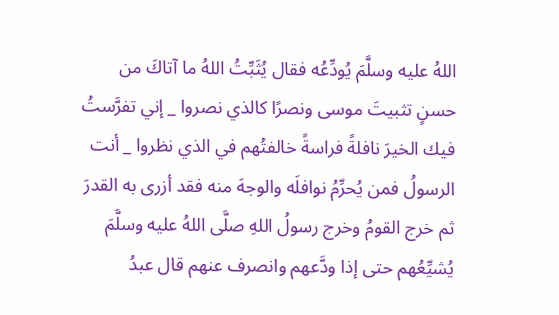اللهُ عليه وسلَّمَ يُودِّعُه فقال يُثَبِّتُ اللهُ ما آتاكَ من حسنٍ تثبيتَ موسى ونصرًا كالذي نصروا _ إني تفرَّستُ فيك الخيرَ نافلةً فراسةً خالفتُهم في الذي نظروا _ أنت الرسولُ فمن يُحرِّمُ نوافلَه والوجهَ منه فقد أزرى به القدرَ ثم خرج القومُ وخرج رسولُ اللهِ صلَّى اللهُ عليه وسلَّمَ يُشيِّعُهم حتى إذا ودَّعهم وانصرف عنهم قال عبدُ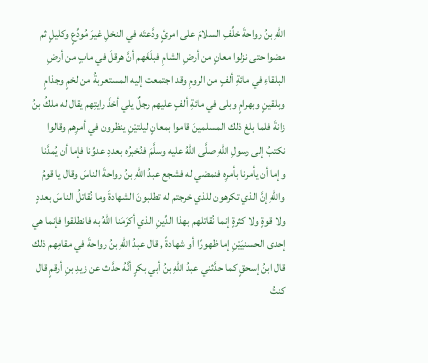اللهِ بنُ رواحةَ خلِّفِ السلامَ على امرئٍ ودَّعتَه في النخلِ غيرَ مُودِّعٍ وكليلٍ ثم مضوا حتى نزلوا معانٍ من أرضِ الشامِ فبلَغَهم أنَّ هرقلَ في مابٍ من أرضِ البلقاءِ في مائةِ ألفٍ من الرومِ وقد اجتمعت إليه المستعربةُ من لخمٍ وجذامٍ وبلقينٍ وبهرامٍ وبلى في مائةِ ألفٍ عليهم رجلٌ يلي أخذَ رايتِهم يقال له ملكُ بنُ زانةَ فلما بلغ ذلك المسلمينَ قاموا بمعانٍ ليلتيْنِ ينظرون في أمرِهم وقالوا نكتبُ إلى رسولِ اللهِ صلَّى اللهُ عليه وسلَّمَ فنُخبرُه بعددِ عدوِّنا فإما أن يُمدَّنا وإما أن يأمرنا بأمرِه فنمضي له فشجع عبدُ اللهِ بنُ رواحةَ الناسَ وقال يا قومُ واللهِ إنَّ الذي تكرهون للذي خرجتم له تطلبونَ الشهادةَ وما نُقاتلُ الناسَ بعددٍ ولا قوةٍ ولا كثرةٍ إنما نُقاتلهم بهذا الدِّينِ الذي أكرَمَنا اللهُ به فانطلقوا فإنما هي إحدى الحسنيَيْنِ إما ظهورًا أو شهادةً , قال عبدُ اللهِ بنُ رواحةَ في مقامِهم ذلك قال ابنُ إسحقٍ كما حدَّثني عبدُ اللهِ بنُ أبي بكرٍ أنَّهُ حدَّث عن زيدِ بنِ أرقمٍ قال كنتُ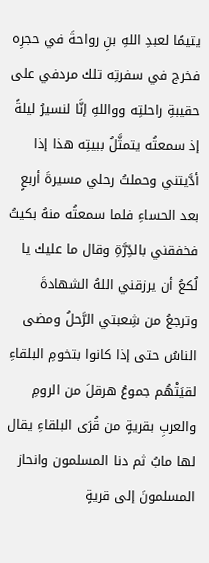يتيمًا لعبدِ اللهِ بنِ رواحةَ في حجرِه فخرج في سفرتِه تلك مردفي على حقيبةِ راحلتِه وواللهِ إنَّا لنسيرُ ليلةً إذ سمعتُه يتمثَّلُ ببيتِه هذا إذا أدَّيتني وحملتُ رحلي مسيرةَ أربعٍ بعد الحساءِ فلما سمعتُه منهُ بكيتُ فخفقني بالدِّرَّةِ وقال ما عليك يا لُكعُ أن يرزقني اللهُ الشهادةَ وترجعُ من شِعبتي الرَّحلُ ومضى الناسُ حتى إذا كانوا بتخومِ البلقاءِ لقيَتْهُم جموعُ هرقلَ من الرومِ والعربِ بقريةٍ من قُرَى البلقاءِ يقال لها مابُ ثم دنا المسلمون وانحاز المسلمونَ إلى قريةٍ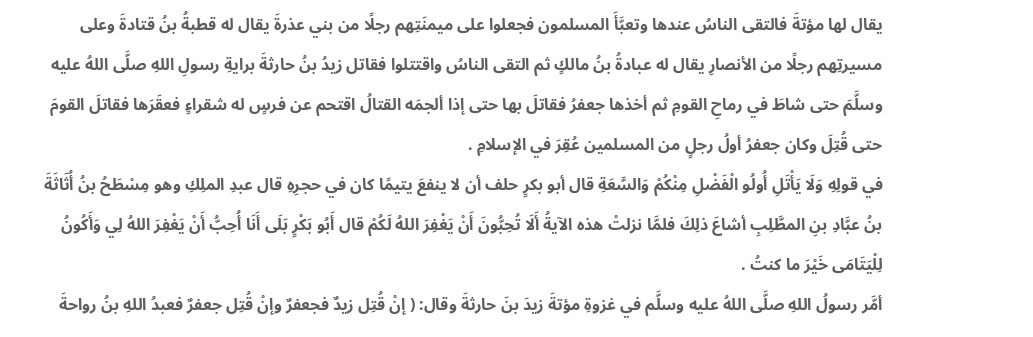يقال لها مؤتةَ فالتقى الناسُ عندها وتعبَّأَ المسلمون فجعلوا على ميمنَتِهم رجلًا من بني عذرةَ يقال له قطبةُ بنُ قتادةَ وعلى مسيرتِهم رجلًا من الأنصارِ يقال له عبادةُ بنُ مالكٍ ثم التقى الناسُ واقتتلوا فقاتل زيدُ بنُ حارثةَ برايةِ رسولِ اللهِ صلَّى اللهُ عليه وسلَّمَ حتى شاطَ في رماحِ القومِ ثم أخذها جعفرُ فقاتلَ بها حتى إذا ألجمَه القتالُ اقتحم عن فرسٍ له شقراءٍ فعقَرَها فقاتلَ القومَ حتى قُتِلَ وكان جعفرُ أولُ رجلٍ من المسلمين عُقِرَ في الإسلامِ .
في قولِهِ وَلَا يَأْتَلِ أُولُو الْفَضْلِ مِنْكُمْ وَالسَّعَةِ قال أبو بكرٍ حلف أن لا ينفعَ يتيمًا كان في حجرِهِ قال عبدِ الملِكِ وهو مِسْطَحُ بنُ أُثَاثَةَ بنُ عبَّادِ بنِ المطَّلِبِ أشاعَ ذلِكَ فلمَّا نزلتْ هذه الآيةُ أَلَا تُحِبُّونَ أَنْ يَغْفِرَ اللهُ لَكُمْ قال أَبُو بَكْرٍ بَلَى أَنَا أُحِبُّ أَنْ يَغْفِرَ اللهُ لِي وَأَكُونُ لِلْيَتَامَى خَيْرَ ما كنتُ .
أمَّر رسولُ اللهِ صلَّى اللهُ عليه وسلَّم في غزوةِ مؤتةَ زيدَ بنَ حارثةَ وقال: ( إنْ قُتِل زيدٌ فجعفرٌ وإنْ قُتِل جعفرٌ فعبدُ اللهِ بنُ رواحةَ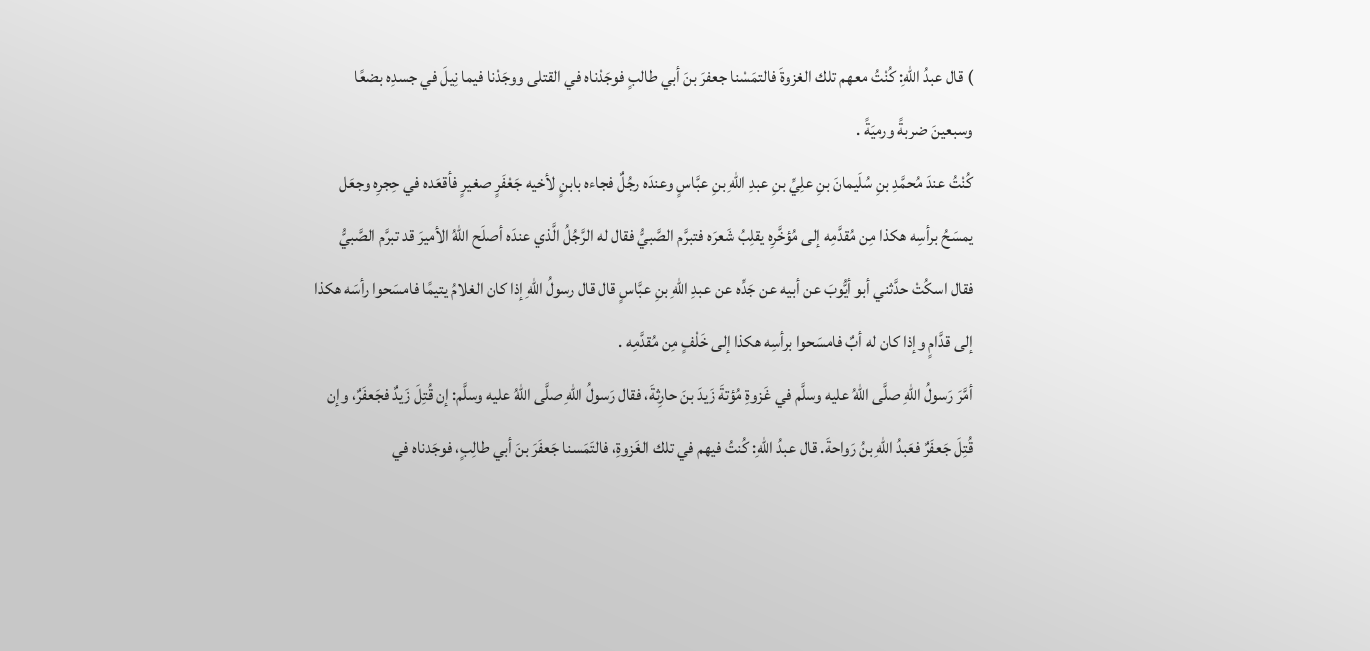) قال عبدُ اللهِ: كُنْتُ معهم تلك الغزوةَ فالتمَسْنا جعفرَ بنَ أبي طالبٍ فوجَدْناه في القتلى ووجَدْنا فيما نِيلَ في جسدِه بضعًا وسبعينَ ضربةً ورميَةً .
كُنْتُ عندَ مُحمَّدِ بنِ سُلَيمانَ بنِ علِيِّ بنِ عبدِ اللهِ بنِ عبَّاسٍ وعندَه رجُلٌ فجاءه بابنٍ لأخيه جَعْفَرٍ صغيرٍ فأقعَده في حِجرِه وجعَل يمسَحُ برأسِه هكذا مِن مُقدَّمِه إلى مُؤخَّرِه يقلِبُ شَعرَه فتبرَّم الصَّبيُّ فقال له الرَّجُلُ الَّذي عندَه أصلَح اللهُ الأميرَ قد تبرَّم الصَّبيُّ فقال اسكُتْ حدَّثني أبو أيُّوبَ عن أبيه عن جَدِّه عن عبدِ اللهِ بنِ عبَّاسٍ قال قال رسولُ اللهِ إذا كان الغلامُ يتيمًا فامسَحوا رأسَه هكذا إلى قدَّامٍ وإذا كان له أبٌ فامسَحوا برأسِه هكذا إلى خَلْفٍ مِن مُقدَّمِه .
أمَّرَ رَسولُ اللهِ صلَّى اللهُ عليه وسلَّم في غَزوةِ مُؤتةَ زَيدَ بنَ حارِثةَ، فقال رَسولُ اللهِ صلَّى اللهُ عليه وسلَّم: إن قُتِلَ زَيدٌ فجَعفَرٌ، وإن قُتِلَ جَعفَرٌ فعَبدُ اللهِ بنُ رَواحةَ. قال عبدُ اللهِ: كُنتُ فيهم في تلك الغَزوةِ، فالتَمَسنا جَعفَرَ بنَ أبي طالِبٍ، فوجَدناه في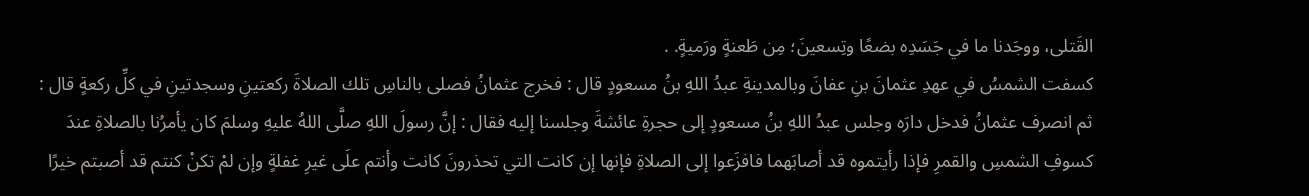القَتلى، ووجَدنا ما في جَسَدِه بضعًا وتِسعينَ؛ مِن طَعنةٍ ورَميةٍ. .
كسفت الشمسُ في عهدِ عثمانَ بنِ عفانَ وبالمدينةِ عبدُ اللهِ بنُ مسعودٍ قال : فخرج عثمانُ فصلى بالناسِ تلك الصلاةَ ركعتينِ وسجدتينِ في كلِّ ركعةٍ قال : ثم انصرف عثمانُ فدخل دارَه وجلس عبدُ اللهِ بنُ مسعودٍ إلى حجرةِ عائشةَ وجلسنا إليه فقال : إنَّ رسولَ اللهِ صلَّى اللهُ عليهِ وسلمَ كان يأمرُنا بالصلاةِ عندَ كسوفِ الشمسِ والقمرِ فإذا رأيتموه قد أصابَهما فافزَعوا إلى الصلاةِ فإنها إن كانت التي تحذرونَ كانت وأنتم علَى غيرِ غفلةٍ وإن لمْ تكنْ كنتم قد أصبتم خيرًا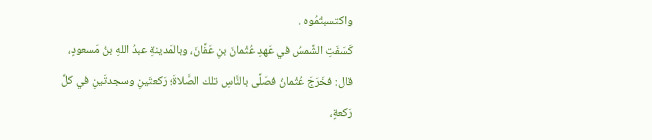واكتسبتُمُوه .
كَسَفَتِ الشَّمسُ في عَهدِ عُثْمانَ بنِ عَفَّانَ، وبالمَدينةِ عبدُ اللهِ بنُ مَسعودٍ، قال: فخَرَجَ عُثْمانُ فصَلَّى بالنَّاسِ تلك الصَّلاةَ؛ رَكعتَينِ وسجدتَينِ في كلِّ رَكعةٍ،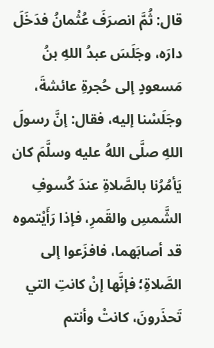قال: ثُمَّ انصرَفَ عُثْمانُ فدَخَلَ دارَه، وجَلَسَ عبدُ اللهِ بنُ مَسعودٍ إلى حُجرةِ عائشةَ، وجَلَسْنا إليه، فقال: إنَّ رسولَ اللهِ صلَّى اللهُ عليه وسلَّمَ كان يَأمُرُنا بالصَّلاةِ عندَ كُسوفِ الشَّمسِ والقَمرِ، فإذا رَأَيْتموه قد أصابَهما، فافزَعوا إلى الصَّلاةِ؛ فإنَّها إنْ كانتِ التي تَحذَرونَ، كانتْ وأنتم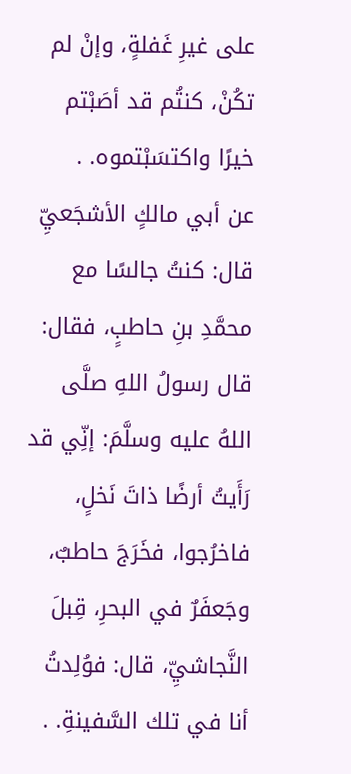على غيرِ غَفلةٍ، وإنْ لم تكُنْ، كنتُم قد أصَبْتم خيرًا واكتسَبْتموه. .
عن أبي مالكٍ الأشجَعيِّ قال: كنتُ جالسًا مع محمَّدِ بنِ حاطبٍ، فقال: قال رسولُ اللهِ صلَّى اللهُ عليه وسلَّمَ: إنِّي قد رَأَيتُ أرضًا ذاتَ نَخلٍ، فاخرُجوا، فخَرَجَ حاطبٌ، وجَعفَرٌ في البحرِ، قِبلَ النَّجاشيِّ، قال: فوُلِدتُ أنا في تلك السَّفينةِ. .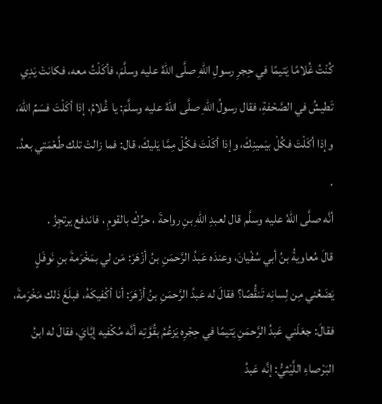كُنْتُ غُلامًا يَتيمًا في حِجرِ رسولِ اللهِ صلَّى اللهُ عليه وسلَّمَ، فأكَلْتُ معه، فكانتْ يَدِي تَطيشُ في الصَّحْفةِ، فقال رسولُ اللهِ صلَّى اللهُ عليه وسلَّمَ: يا غُلامُ، إذا أكَلْتَ فسَمِّ اللهَ، وإذا أكَلْتَ فكُلْ بيَمينِكَ، وإذا أكَلْتَ فكُلْ مِمَّا يَليكَ، قال: فما زالتْ تلك طُعْمَتي بعدُ. .
أنَّه صلَّى اللهُ عليه وسلَّم قال لعبدِ اللهِ بنِ رواحةَ ، حرِّكْ بالقومِ ، فاندفع يرتجِزُ .
قالَ مُعاويةُ بنُ أبي سُفْيانَ، وعندَه عَبدُ الرَّحمَنِ بنُ أزْهَرَ: مَن لي بمَخْرَمةَ بنِ نَوفَلٍ يَضَعُني مِن لِسانِه تَنقُّصًا؟ فقالَ له عَبدُ الرَّحمَنِ بنُ أزْهَرَ: أنا أكْفيكَهُ، فبلَغَ ذلك مَخْرَمةَ، فقالَ: جعَلَني عَبدُ الرَّحمَنِ يَتيمًا في حِجْرِه يَزعُمُ بقُوَّتِه أنَّه مُكْفيه إيَّايَ، فقالَ له ابنُ البَرْصاءِ اللَّيْثيُّ: إنَّه عَبدُ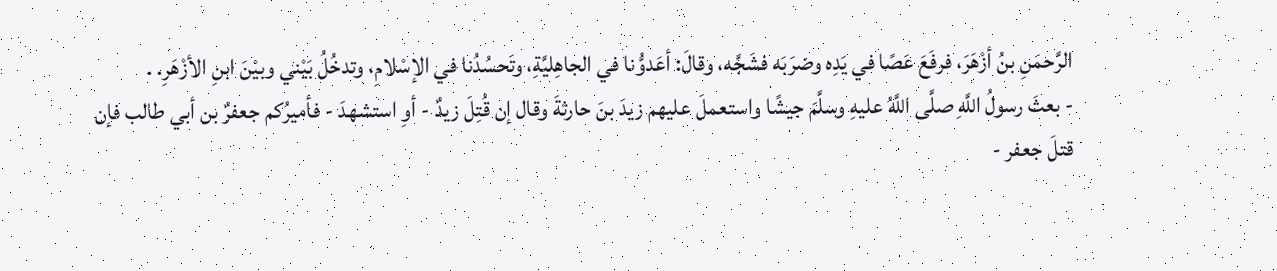الرَّحمَنِ بنُ أزْهَرَ، فرفَعَ عَصًا في يَدِه وضرَبَه فشَجَّه، وقالَ: أعَدوُّنا في الجاهِليَّةِ، وتَحسُدُنا في الإسْلامِ، وتدخُلُ بَيْني وبيْنَ ابنِ الأزْهَرِ. .
- بعثَ رسولُ اللَّهِ صلَّى اللَّهُ عليهِ وسلَّمَ جيشًا واستعملَ عليهم زيدَ بنَ حارثةَ وقال إن قُتِلَ زيدٌ - أوِ استشهدَ - فأميرُكم جعفرٌ بن أبي طالب فإن قتلَ جعفر -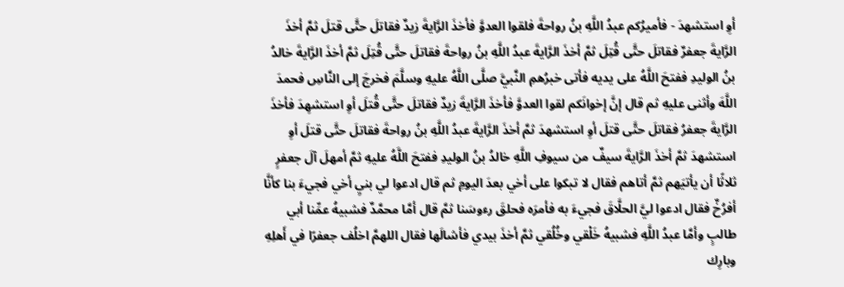أوِ استشهدَ - فأميرُكم عبدُ اللَّهِ بنُ رواحةَ فلقوا العدوَّ فأخذَ الرَّايةَ زيدٌ فقاتلَ حتَّى قتلَ ثمَّ أخذَ الرَّايةَ جعفرٌ فقاتلَ حتَّى قُتِلَ ثمَّ أخذَ الرَّايةَ عبدُ اللَّهِ بنُ رواحةَ فقاتلَ حتَّى قُتِلَ ثمَّ أخذَ الرَّايةَ خالدُ بنُ الوليدِ ففتحَ اللَّهُ على يديه فأتى خبرُهمِ النَّبيَّ صلَّى اللَّهُ عليهِ وسلَّمَ فخرجَ إلى النَّاسِ فحمدَ اللَّهَ وأثنى عليهِ ثم قال إنَّ إخوانَكم لقوا العدوَّ فأخذَ الرَّايةَ زيدٌ فقاتلَ حتَّى قُتلَ أوِ استشهِدَ فأخذَ الرَّايةَ جعفرُ فقاتلَ حتَّى قتلَ أوِ استشهدَ ثمَّ أخذَ الرَّايةَ عبدُ اللَّهِ بنُ رواحةَ فقاتلَ حتَّى قتلَ أوِ استشهدَ ثمَّ أخذَ الرَّايةَ سيفٌ من سيوفِ اللَّهِ خالدُ بنُ الوليدِ ففتحَ اللَّهُ عليهِ ثمَّ أمهلَ آلَ جعفرٍ ثلاثًا أن يأتيَهم ثمَّ أتاهم فقال لا تبكوا على أخي بعدَ اليومِ ثم قال ادعوا لي بنيِ أخي فجيءَ بنا كأنَّا أفرُخٌ فقال ادعوا ليَّ الحلَّاقَ فجيءَ به فأمرَه فحلقَ رءوسَنا ثمَّ قال أمَّا محمَّدٌ فشبيهُ عمِّنا أبي طالبٍ وأمَّا عبدُ اللَّهِ فشبيهُ خَلْقي وخُلُقي ثمَّ أخذَ بيدي فأشالَها فقال اللهمَّ اخلُف جعفرًا في أَهلِهِ وبارِك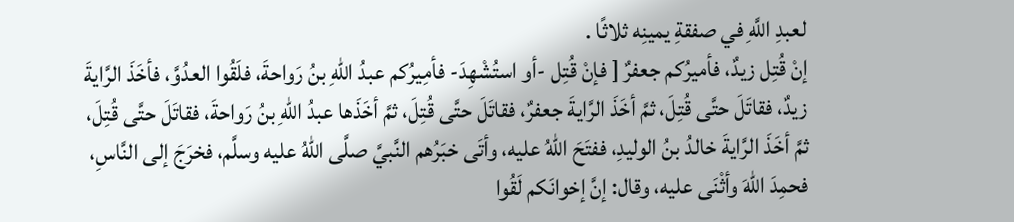لعبدِ اللَّهِ في صفقةِ يمينِه ثلاثًا .
إنْ قُتِل زيدٌ، فأميرُكم جعفرٌ [ فإنْ قُتِل -أو استُشْهِدَ- فأمِيرُكم عبدُ اللهِ بنُ رَواحةَ، فلَقُوا العدُوَّ، فأخَذَ الرَّايةَ زيدٌ، فقاتَلَ حتَّى قُتِلَ، ثمَّ أخَذَ الرَّايةَ جعفرٌ، فقاتَلَ حتَّى قُتِلَ، ثمَّ أخَذَها عبدُ اللهِ بنُ رَواحةَ، فقاتَلَ حتَّى قُتِلَ، ثمَّ أخَذَ الرَّايةَ خالدُ بنُ الوليدِ، ففتَحَ اللهُ عليه، وأتَى خبَرُهم النَّبيَّ صلَّى اللهُ عليه وسلَّم، فخرَجَ إلى النَّاسِ، فحمِدَ اللهَ وأثْنَى عليه، وقال: إنَّ إخوانَكم لَقُوا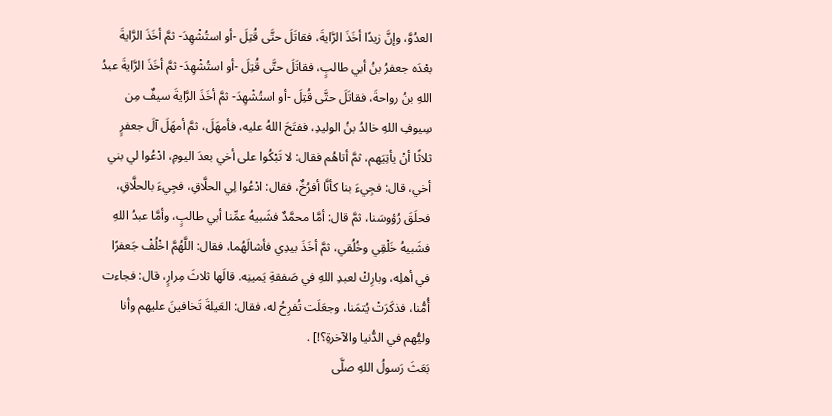العدُوَّ، وإنَّ زيدًا أخَذَ الرَّايةَ، فقاتَلَ حتَّى قُتِلَ -أو استُشْهِدَ- ثمَّ أخَذَ الرَّايةَ بعْدَه جعفرُ بنُ أبي طالبٍ، فقاتَلَ حتَّى قُتِلَ -أو استُشْهِدَ- ثمَّ أخَذَ الرَّايةَ عبدُ اللهِ بنُ رواحةَ، فقاتَلَ حتَّى قُتِلَ -أو استُشْهِدَ- ثمَّ أخَذَ الرَّايةَ سيفٌ مِن سِيوفِ اللهِ خالدُ بنُ الوليدِ، ففتَحَ اللهُ عليه، فأمهَلَ، ثمَّ أمهَلَ آلَ جعفرٍ ثلاثًا أنْ يأتِيَهم، ثمَّ أتاهُم فقال: لا تَبْكُوا على أخي بعدَ اليومِ، ادْعُوا لي بني أخي، قال: فجِيءَ بنا كأنَّا أفرُخٌ، فقال: ادْعُوا لِي الحلَّاقِ، فجِيءَ بالحلَّاقِ، فحلَقَ رُؤوسَنا، ثمَّ قال: أمَّا محمَّدٌ فشَبيهُ عمِّنا أبي طالبٍ، وأمَّا عبدُ اللهِ فشَبيهُ خَلْقِي وخُلُقي، ثمَّ أخَذَ بيدِي فأشالَهُما، فقال: اللَّهُمَّ اخْلُفْ جَعفرًا في أهلِه، وبارِكْ لعبدِ اللهِ في صَفقةِ يَمينِه. قالَها ثلاثَ مِرارٍ، قال: فجاءت أُمُّنا، فذكَرَتْ يُتمَنا، وجعَلَت تُفرِحُ له، فقال: العَيلةَ تَخافينَ عليهم وأنا وليُّهم في الدُّنيا والآخرةِ؟!] .
بَعَثَ رَسولُ اللهِ صلَّى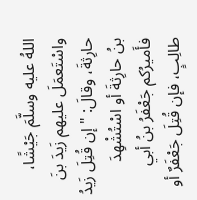اللهُ عليه وسلَّمَ جَيْشًا، واسْتَعمَلَ عليهم زَيدَ بنَ حارِثةَ، وقالَ: "إن قُتِلَ زَيدُ بنُ حارِثةَ أو اسْتُشْهِدَ فأَميرُكم جَعْفَرُ بنُ أبي طالِبٍ، فإن قُتِلَ جَعْفَرٌ أو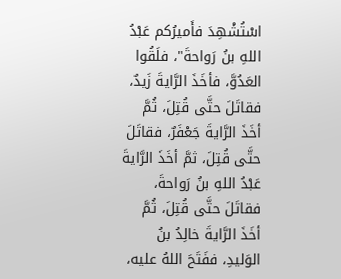اسْتُشْهِدَ فأَميرُكم عَبْدُ اللهِ بنُ رَواحةَ"، فلَقُوا العَدُوَّ، فأخَذَ الرَّايةَ زَيدٌ، فقاتَلَ حتَّى قُتِلَ، ثُمَّ أخَذَ الرَّايةَ جَعْفَرٌ، فقاتَلَ حتَّى قُتِلَ، ثمَّ أخَذَ الرَّايةَ عَبْدُ اللهِ بنُ رَواحةَ، فقاتَلَ حتَّى قُتِلَ، ثُمَّ أخَذَ الرَّايةَ خالِدُ بنُ الوَليدِ، ففَتَحَ اللهُ عليه،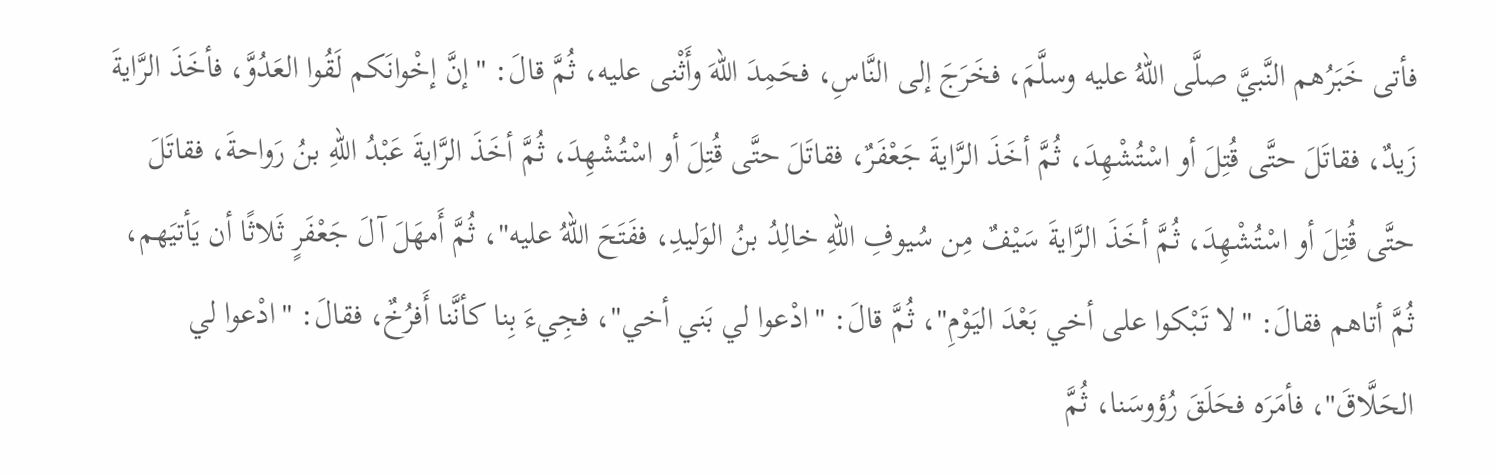فأتى خَبَرُهم النَّبيَّ صلَّى اللهُ عليه وسلَّمَ، فخَرَجَ إلى النَّاسِ، فحَمِدَ اللهَ وأَثْنى عليه، ثُمَّ قالَ: "إنَّ إخْوانَكم لَقُوا العَدُوَّ، فأخَذَ الرَّايةَ زَيدٌ، فقاتَلَ حتَّى قُتِلَ أو اسْتُشْهِدَ، ثُمَّ أخَذَ الرَّايةَ جَعْفَرٌ، فقاتَلَ حتَّى قُتِلَ أو اسْتُشْهِدَ، ثُمَّ أخَذَ الرَّايةَ عَبْدُ اللهِ بنُ رَواحةَ، فقاتَلَ حتَّى قُتِلَ أو اسْتُشْهِدَ، ثُمَّ أخَذَ الرَّايةَ سَيْفٌ مِن سُيوفِ اللهِ خالِدُ بنُ الوَليدِ، ففَتَحَ اللهُ عليه"، ثُمَّ أَمهَلَ آلَ جَعْفَرٍ ثَلاثًا أن يَأتيَهم، ثُمَّ أتاهم فقالَ: "لا تَبْكوا على أخي بَعْدَ اليَوْمِ"، ثُمَّ قالَ: "ادْعوا لي بَني أخي"، فجِيءَ بِنا كأنَّنا أَفرُخٌ، فقالَ: "ادْعوا لي الحَلَّاقَ"، فأمَرَه فحَلَقَ رُؤوسَنا، ثُمَّ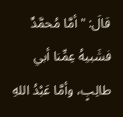قالَ: "أمَّا مُحمَّدٌ فشَبيهُ عِمِّنا أبي طالِبٍ، وأمَّا عَبْدُ اللهِ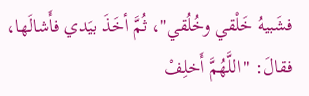فشَبيهُ خَلْقي وخُلُقي"، ثُمَّ أخَذَ بيَدي فأَشالَها، فقالَ: "اللَّهُمَّ أَخلِفْ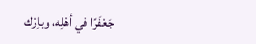جَعْفَرًا في أهْلِه، وباِرْك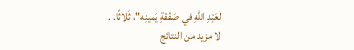لعَبْدِ اللهِ في صَفْقةِ يَمينِه"، ثَلاثًا. .
لا مزيد من النتائج